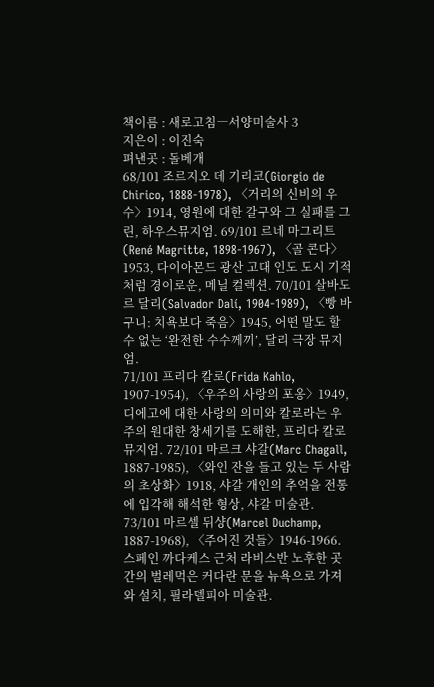책이름 : 새로고침―서양미술사 3
지은이 : 이진숙
펴낸곳 : 돌베개
68/101 조르지오 데 기리코(Giorgio de Chirico, 1888-1978), 〈거리의 신비의 우수〉1914, 영원에 대한 갈구와 그 실패를 그린, 하우스뮤지엄. 69/101 르네 마그리트(René Magritte, 1898-1967), 〈골 콘다〉1953, 다이아몬드 광산 고대 인도 도시 기적처럼 경이로운, 메닐 컬렉션. 70/101 살바도르 달리(Salvador Dalí, 1904-1989), 〈빵 바구니: 치욕보다 죽음〉1945, 어떤 말도 할 수 없는 ‘완전한 수수께끼’, 달리 극장 뮤지엄.
71/101 프리다 칼로(Frida Kahlo, 1907-1954), 〈우주의 사랑의 포옹〉1949, 디에고에 대한 사랑의 의미와 칼로라는 우주의 원대한 창세기를 도해한, 프리다 칼로 뮤지엄. 72/101 마르크 샤갈(Marc Chagall, 1887-1985), 〈와인 잔을 들고 있는 두 사람의 초상화〉1918, 샤갈 개인의 추억을 전통에 입각해 해석한 형상, 샤갈 미술관. 73/101 마르셀 뒤샹(Marcel Duchamp, 1887-1968), 〈주어진 것들〉1946-1966. 스페인 까다케스 근처 라비스반 노후한 곳간의 벌레먹은 커다란 문을 뉴욕으로 가져와 설치, 필라델피아 미술관.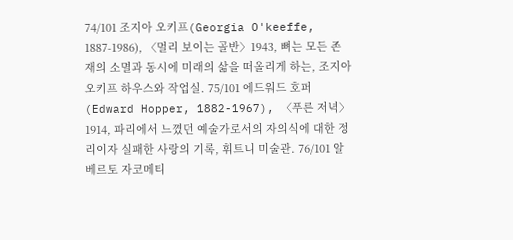74/101 조지아 오키프(Georgia O'keeffe, 1887-1986), 〈멀리 보이는 골반〉1943, 뼈는 모든 존재의 소멸과 동시에 미래의 삶을 떠올리게 하는, 조지아 오키프 하우스와 작업실. 75/101 에드워드 호퍼(Edward Hopper, 1882-1967), 〈푸른 저녁〉1914, 파리에서 느꼈던 예술가로서의 자의식에 대한 정리이자 실패한 사랑의 기록, 휘트니 미술관. 76/101 알베르토 자코메티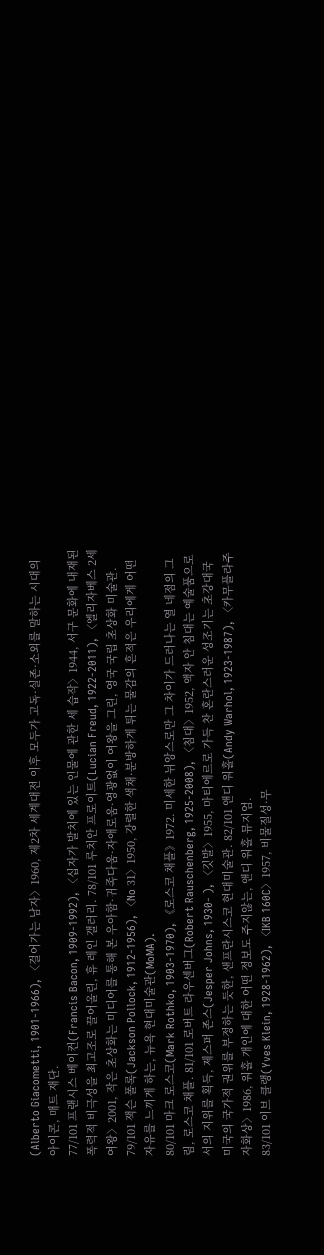(Alberto Giacometti, 1901-1966), 〈걸어가는 남자〉1960, 제2차 세계대전 이후 모두가 고독·실존·소외를 말하는 시대의 아이콘, 매트 재단.
77/101 프랜시스 베이컨(Francis Bacon, 1909-1992), 〈십자가 발치에 있는 인물에 관한 세 습작〉1944, 서구 문화에 내재된 폭력적 비극성을 최고조로 끌어올린, 휴 레인 갤러리. 78/101 루치안 프로이트(Lucian Freud, 1922-2011), 〈엘리자베스 2세 여왕〉2001, 작은 초상화는 미디어를 통해 본 우아함·귀족다움·자애로움·영광없이 여왕을 그린, 영국 국립 초상화 미술관. 79/101 잭슨 폴록(Jackson Pollock, 1912-1956), 〈No 31〉1950, 강렬한 색채·분방하게 튀는 물감의 흔적은 우리에게 어떤 자유를 느끼게 하는, 뉴욕 현대미술관(MoMA).
80/101 마크 로스코(Mark Rothko, 1903-1970), 《로스코 채플》1972. 미세한 뉘앙스로만 그 차이가 드러나는 열 네점의 그림, 로스코 채플. 81/101 로버트 라우센버그(Robert Rauschenberg, 1925-2008), 〈침대〉1952, 액자 안 침대는 예술품으로서의 지위를 획득, 제스퍼 존스(Jesper Johns, 1930- ), 〈깃발〉1955, 마티에르로 가득 찬 혼란스러운 성조기는 초강대국 미국의 국가적 권위를 부정하는 듯한, 샌프란시스코 현대미술관. 82/101 앤디 워홀(Andy Warhol, 1923-1987), 〈카무플라주 자화상〉1986, 워홀 개인에 대한 어떤 정보도 주지않는, 앤디 워홀 뮤지엄.
83/101 이브 클랭(Yves Klein, 1928-1962), 〈IKB 160C〉1957, 비물질성·무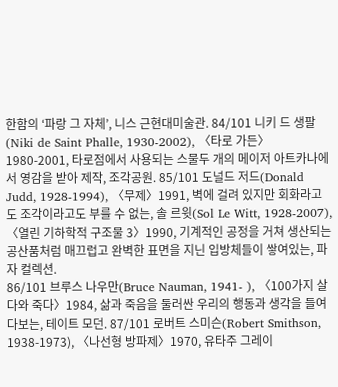한함의 ‘파랑 그 자체’, 니스 근현대미술관. 84/101 니키 드 생팔(Niki de Saint Phalle, 1930-2002), 〈타로 가든〉1980-2001, 타로점에서 사용되는 스물두 개의 메이저 아트카나에서 영감을 받아 제작, 조각공원. 85/101 도널드 저드(Donald Judd, 1928-1994), 〈무제〉1991, 벽에 걸려 있지만 회화라고도 조각이라고도 부를 수 없는, 솔 르윗(Sol Le Witt, 1928-2007), 〈열린 기하학적 구조물 3〉1990, 기계적인 공정을 거쳐 생산되는 공산품처럼 매끄럽고 완벽한 표면을 지닌 입방체들이 쌓여있는, 파자 컬렉션.
86/101 브루스 나우만(Bruce Nauman, 1941- ), 〈100가지 살다와 죽다〉1984, 삶과 죽음을 둘러싼 우리의 행동과 생각을 들여다보는, 테이트 모던. 87/101 로버트 스미슨(Robert Smithson, 1938-1973), 〈나선형 방파제〉1970, 유타주 그레이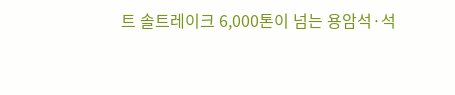트 솔트레이크 6,000톤이 넘는 용암석·석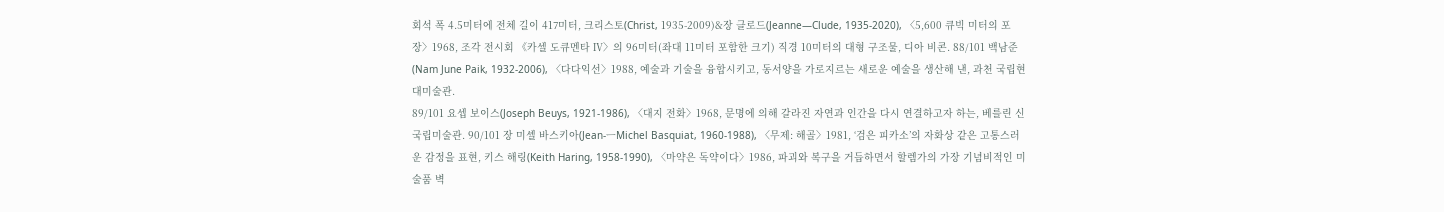회석 폭 4.5미터에 전체 길이 417미터, 크리스토(Christ, 1935-2009)&장 클로드(Jeanne―Clude, 1935-2020), 〈5,600 큐빅 미터의 포장〉1968, 조각 전시회 《카셀 도큐멘타 Ⅳ〉의 96미터(좌대 11미터 포함한 크기) 직경 10미터의 대형 구조물, 디아 비콘. 88/101 백남준(Nam June Paik, 1932-2006), 〈다다익선〉1988, 예술과 기술을 융합시키고, 동서양을 가로지르는 새로운 예술을 생산해 낸, 과천 국립현대미술관.
89/101 요셉 보이스(Joseph Beuys, 1921-1986), 〈대지 전화〉1968, 문명에 의해 갈라진 자연과 인간을 다시 연결하고자 하는, 베를린 신국립미술관. 90/101 장 미셸 바스키아(Jean-ㅡMichel Basquiat, 1960-1988), 〈무제: 해골〉1981, ‘검은 피카소’의 자화상 같은 고통스러운 감정을 표현, 키스 해링(Keith Haring, 1958-1990), 〈마약은 독약이다〉1986, 파괴와 복구을 거듭하면서 할렘가의 가장 기념비적인 미술품 벽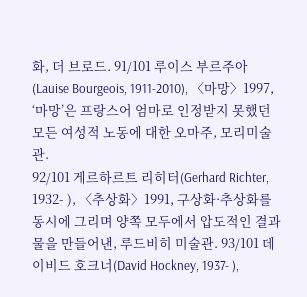화, 더 브로드. 91/101 루이스 부르주아(Lauise Bourgeois, 1911-2010), 〈마망〉1997, ‘마망’은 프랑스어 엄마로 인정받지 못했던 모든 여성적 노동에 대한 오마주, 모리미술관.
92/101 게르하르트 리히터(Gerhard Richter, 1932- ), 〈추상화〉1991, 구상화·추상화를 동시에 그리며 양쪽 모두에서 압도적인 결과물을 만들어낸, 루드비히 미술관. 93/101 데이비드 호크너(David Hockney, 1937- ),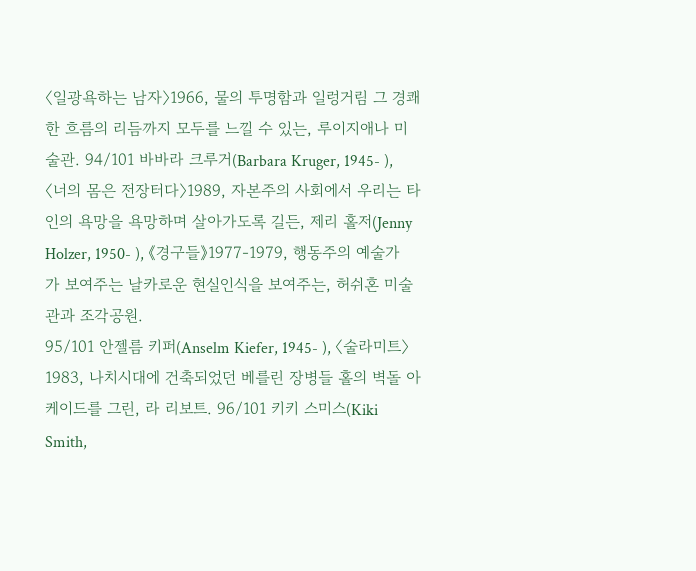〈일광욕하는 남자〉1966, 물의 투명함과 일렁거림 그 경쾌한 흐름의 리듬까지 모두를 느낄 수 있는, 루이지애나 미술관. 94/101 바바라 크루거(Barbara Kruger, 1945- ), 〈너의 몸은 전장터다〉1989, 자본주의 사회에서 우리는 타인의 욕망을 욕망하며 살아가도록 길든, 제리 홀저(Jenny Holzer, 1950- ), 《경구들》1977-1979, 행동주의 예술가가 보여주는 날카로운 현실인식을 보여주는, 허쉬혼 미술관과 조각공원.
95/101 안젤름 키퍼(Anselm Kiefer, 1945- ), 〈술라미트〉1983, 나치시대에 건축되었던 베를린 장병들 홀의 벽돌 아케이드를 그린, 라 리보트. 96/101 키키 스미스(Kiki Smith,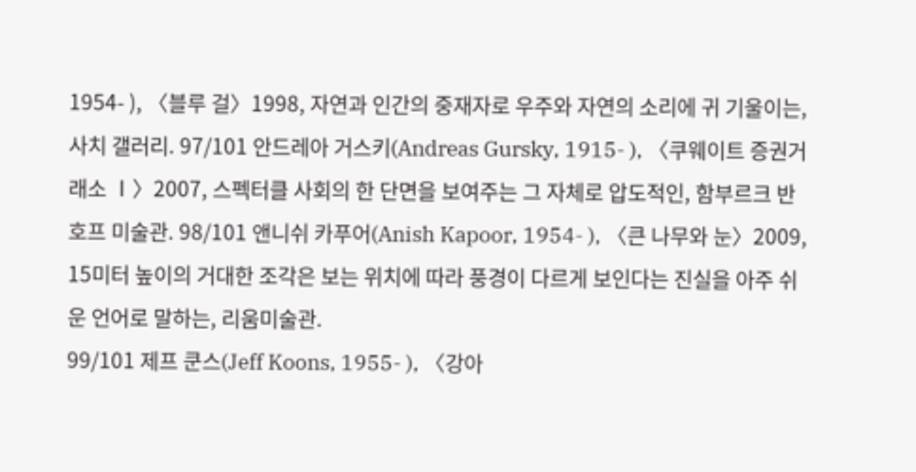1954- ), 〈블루 걸〉1998, 자연과 인간의 중재자로 우주와 자연의 소리에 귀 기울이는, 사치 갤러리. 97/101 안드레아 거스키(Andreas Gursky, 1915- ), 〈쿠웨이트 증권거래소 Ⅰ〉2007, 스펙터클 사회의 한 단면을 보여주는 그 자체로 압도적인, 함부르크 반호프 미술관. 98/101 앤니쉬 카푸어(Anish Kapoor, 1954- ), 〈큰 나무와 눈〉2009, 15미터 높이의 거대한 조각은 보는 위치에 따라 풍경이 다르게 보인다는 진실을 아주 쉬운 언어로 말하는, 리움미술관.
99/101 제프 쿤스(Jeff Koons, 1955- ), 〈강아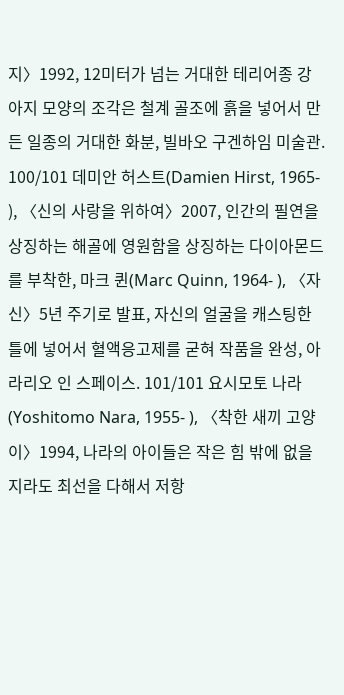지〉1992, 12미터가 넘는 거대한 테리어종 강아지 모양의 조각은 철계 골조에 흙을 넣어서 만든 일종의 거대한 화분, 빌바오 구겐하임 미술관. 100/101 데미안 허스트(Damien Hirst, 1965- ), 〈신의 사랑을 위하여〉2007, 인간의 필연을 상징하는 해골에 영원함을 상징하는 다이아몬드를 부착한, 마크 퀸(Marc Quinn, 1964- ), 〈자신〉5년 주기로 발표, 자신의 얼굴을 캐스팅한 틀에 넣어서 혈액응고제를 굳혀 작품을 완성, 아라리오 인 스페이스. 101/101 요시모토 나라(Yoshitomo Nara, 1955- ), 〈착한 새끼 고양이〉1994, 나라의 아이들은 작은 힘 밖에 없을지라도 최선을 다해서 저항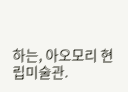하는, 아오모리 현립미술관.